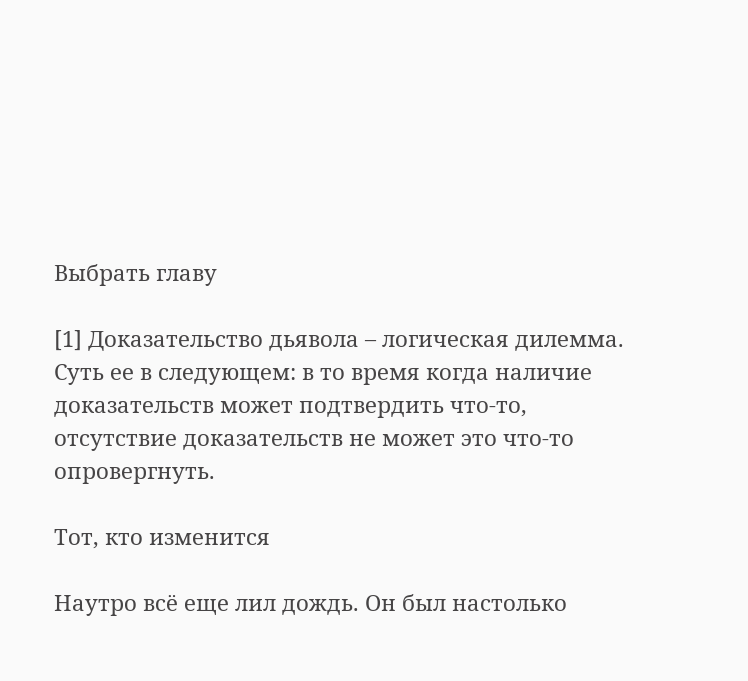Выбрать главу

[1] Доказательство дьявола – логическая дилемма. Суть ее в следующем: в то время когда наличие доказательств может подтвердить что-то, отсутствие доказательств не может это что-то опровергнуть.

Тот, кто изменится

Наутро всё еще лил дождь. Он был настолько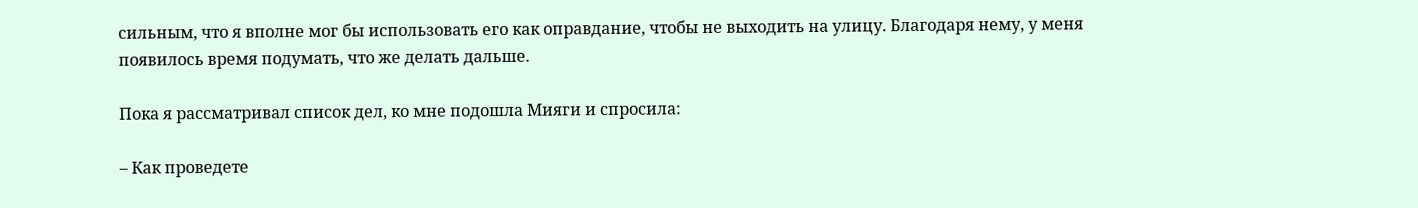сильным, что я вполне мог бы использовать его как оправдание, чтобы не выходить на улицу. Благодаря нему, у меня появилось время подумать, что же делать дальше.

Пока я рассматривал список дел, ко мне подошла Мияги и спросила:

– Как проведете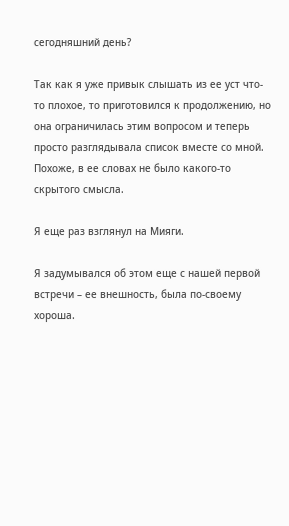сегодняшний день?

Так как я уже привык слышать из ее уст что-то плохое, то приготовился к продолжению, но она ограничилась этим вопросом и теперь просто разглядывала список вместе со мной. Похоже, в ее словах не было какого-то скрытого смысла.

Я еще раз взглянул на Мияги.

Я задумывался об этом еще с нашей первой встречи – ее внешность, была по-своему хороша.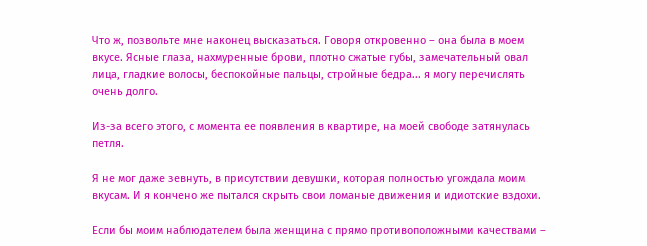Что ж, позвольте мне наконец высказаться. Говоря откровенно – она была в моем вкусе. Ясные глаза, нахмуренные брови, плотно сжатые губы, замечательный овал лица, гладкие волосы, беспокойные пальцы, стройные бедра... я могу перечислять очень долго.

Из-за всего этого, с момента ее появления в квартире, на моей свободе затянулась петля.

Я не мог даже зевнуть, в присутствии девушки, которая полностью угождала моим вкусам. И я кончено же пытался скрыть свои ломаные движения и идиотские вздохи.

Если бы моим наблюдателем была женщина с прямо противоположными качествами –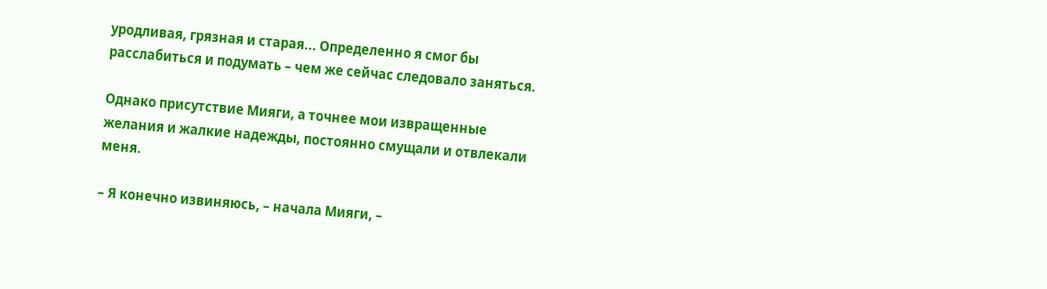уродливая, грязная и старая... Определенно я смог бы расслабиться и подумать – чем же сейчас следовало заняться.

Однако присутствие Мияги, а точнее мои извращенные желания и жалкие надежды, постоянно смущали и отвлекали меня.

– Я конечно извиняюсь, – начала Мияги, –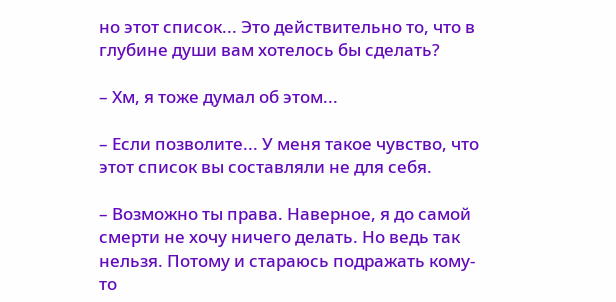но этот список... Это действительно то, что в глубине души вам хотелось бы сделать?

– Хм, я тоже думал об этом...

– Если позволите... У меня такое чувство, что этот список вы составляли не для себя.

– Возможно ты права. Наверное, я до самой смерти не хочу ничего делать. Но ведь так нельзя. Потому и стараюсь подражать кому-то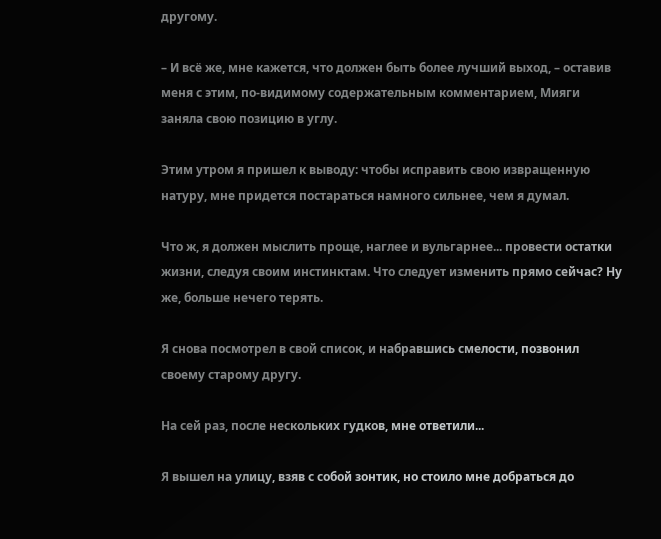другому.

– И всё же, мне кажется, что должен быть более лучший выход, – оставив меня с этим, по-видимому содержательным комментарием, Мияги заняла свою позицию в углу.

Этим утром я пришел к выводу: чтобы исправить свою извращенную натуру, мне придется постараться намного сильнее, чем я думал.

Что ж, я должен мыслить проще, наглее и вульгарнее... провести остатки жизни, следуя своим инстинктам. Что следует изменить прямо сейчас? Ну же, больше нечего терять.

Я снова посмотрел в свой список, и набравшись смелости, позвонил своему старому другу.

На сей раз, после нескольких гудков, мне ответили...

Я вышел на улицу, взяв с собой зонтик, но стоило мне добраться до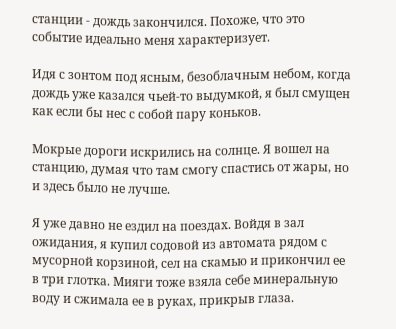станции - дождь закончился. Похоже, что это событие идеально меня характеризует.

Идя с зонтом под ясным, безоблачным небом, когда дождь уже казался чьей-то выдумкой, я был смущен как если бы нес с собой пару коньков.

Мокрые дороги искрились на солнце. Я вошел на станцию, думая что там смогу спастись от жары, но и здесь было не лучше.

Я уже давно не ездил на поездах. Войдя в зал ожидания, я купил содовой из автомата рядом с мусорной корзиной, сел на скамью и прикончил ее в три глотка. Мияги тоже взяла себе минеральную воду и сжимала ее в руках, прикрыв глаза.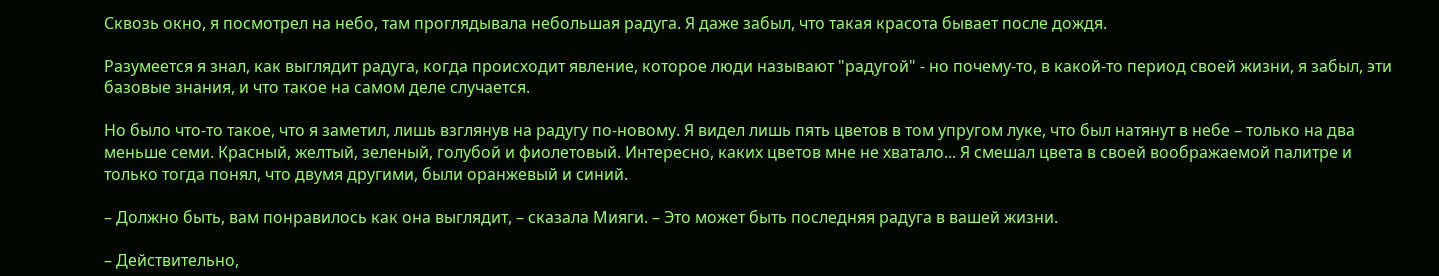Сквозь окно, я посмотрел на небо, там проглядывала небольшая радуга. Я даже забыл, что такая красота бывает после дождя.

Разумеется я знал, как выглядит радуга, когда происходит явление, которое люди называют "радугой" - но почему-то, в какой-то период своей жизни, я забыл, эти базовые знания, и что такое на самом деле случается.

Но было что-то такое, что я заметил, лишь взглянув на радугу по-новому. Я видел лишь пять цветов в том упругом луке, что был натянут в небе – только на два меньше семи. Красный, желтый, зеленый, голубой и фиолетовый. Интересно, каких цветов мне не хватало... Я смешал цвета в своей воображаемой палитре и только тогда понял, что двумя другими, были оранжевый и синий.

– Должно быть, вам понравилось как она выглядит, – сказала Мияги. – Это может быть последняя радуга в вашей жизни.

– Действительно,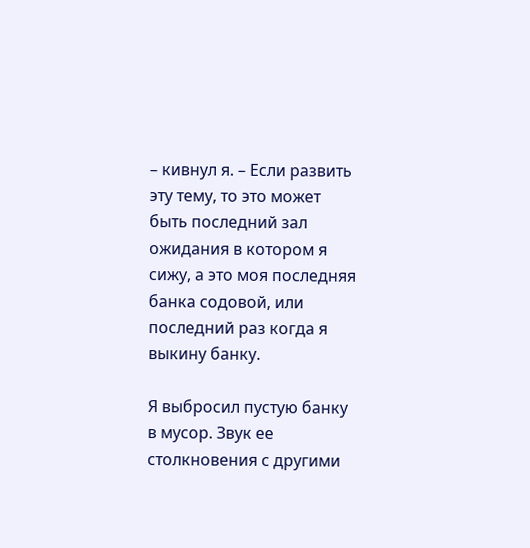– кивнул я. – Если развить эту тему, то это может быть последний зал ожидания в котором я сижу, а это моя последняя банка содовой, или последний раз когда я выкину банку.

Я выбросил пустую банку в мусор. Звук ее столкновения с другими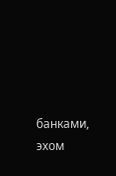банками, эхом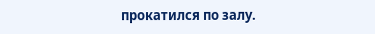прокатился по залу.